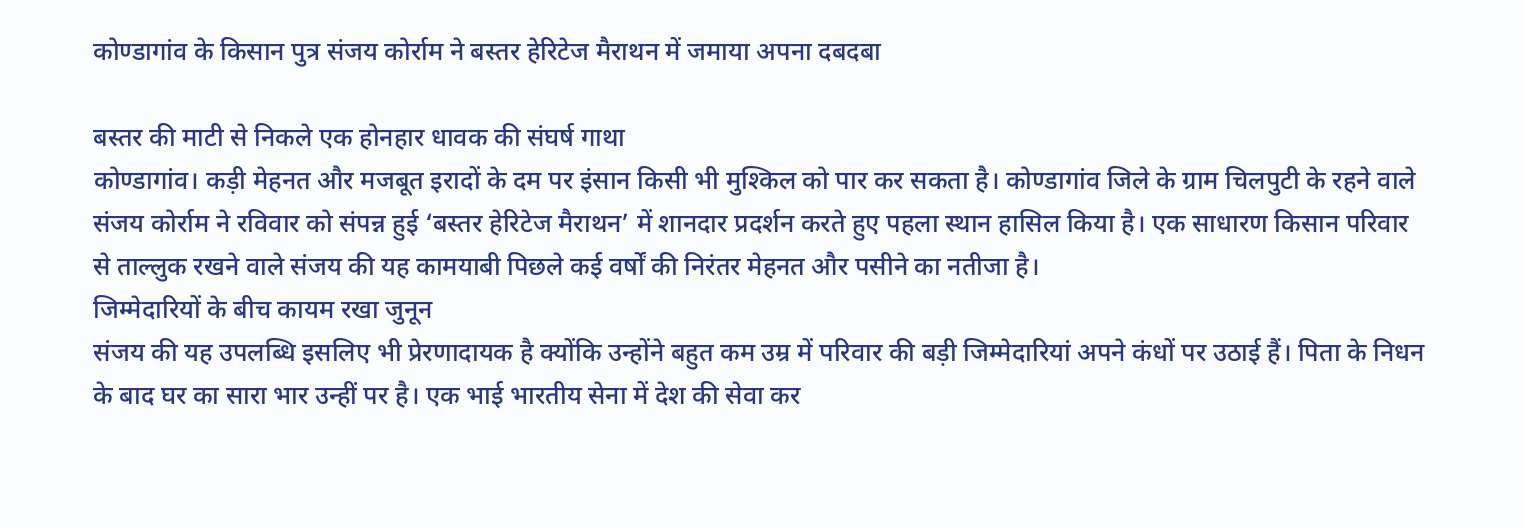कोण्डागांव के किसान पुत्र संजय कोर्राम ने बस्तर हेरिटेज मैराथन में जमाया अपना दबदबा

बस्तर की माटी से निकले एक होनहार धावक की संघर्ष गाथा
कोण्डागांव। कड़ी मेहनत और मजबूत इरादों के दम पर इंसान किसी भी मुश्किल को पार कर सकता है। कोण्डागांव जिले के ग्राम चिलपुटी के रहने वाले संजय कोर्राम ने रविवार को संपन्न हुई ‘बस्तर हेरिटेज मैराथन’ में शानदार प्रदर्शन करते हुए पहला स्थान हासिल किया है। एक साधारण किसान परिवार से ताल्लुक रखने वाले संजय की यह कामयाबी पिछले कई वर्षों की निरंतर मेहनत और पसीने का नतीजा है।
जिम्मेदारियों के बीच कायम रखा जुनून
संजय की यह उपलब्धि इसलिए भी प्रेरणादायक है क्योंकि उन्होंने बहुत कम उम्र में परिवार की बड़ी जिम्मेदारियां अपने कंधों पर उठाई हैं। पिता के निधन के बाद घर का सारा भार उन्हीं पर है। एक भाई भारतीय सेना में देश की सेवा कर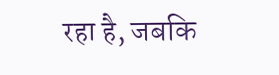रहा है, जबकि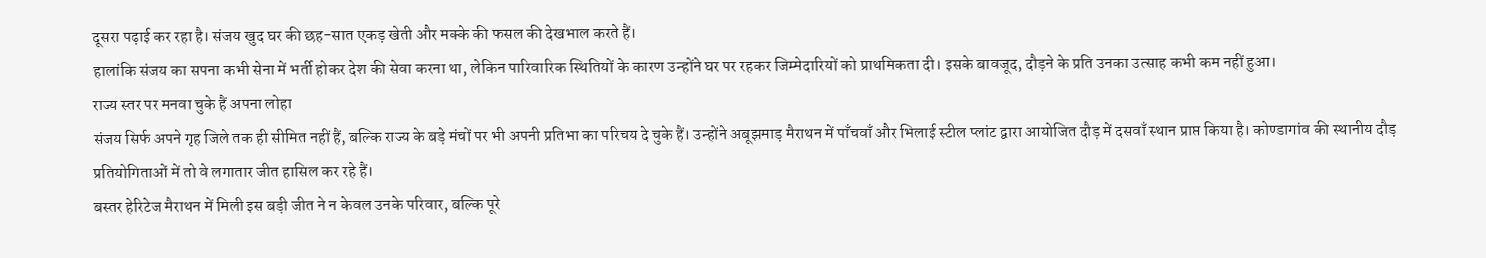दूसरा पढ़ाई कर रहा है। संजय खुद घर की छह-सात एकड़ खेती और मक्के की फसल की देखभाल करते हैं।
हालांकि संजय का सपना कभी सेना में भर्ती होकर देश की सेवा करना था, लेकिन पारिवारिक स्थितियों के कारण उन्होंने घर पर रहकर जिम्मेदारियों को प्राथमिकता दी। इसके बावजूद, दौड़ने के प्रति उनका उत्साह कभी कम नहीं हुआ।
राज्य स्तर पर मनवा चुके हैं अपना लोहा
संजय सिर्फ अपने गृह जिले तक ही सीमित नहीं हैं, बल्कि राज्य के बड़े मंचों पर भी अपनी प्रतिभा का परिचय दे चुके हैं। उन्होंने अबूझमाड़ मैराथन में पाँचवाँ और भिलाई स्टील प्लांट द्वारा आयोजित दौड़ में दसवाँ स्थान प्राप्त किया है। कोण्डागांव की स्थानीय दौड़ प्रतियोगिताओं में तो वे लगातार जीत हासिल कर रहे हैं।
बस्तर हेरिटेज मैराथन में मिली इस बड़ी जीत ने न केवल उनके परिवार, बल्कि पूरे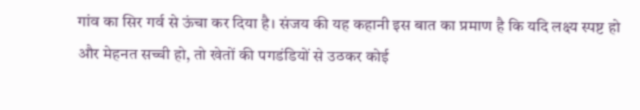गांव का सिर गर्व से ऊंचा कर दिया है। संजय की यह कहानी इस बात का प्रमाण है कि यदि लक्ष्य स्पष्ट हो और मेहनत सच्ची हो, तो खेतों की पगडंडियों से उठकर कोई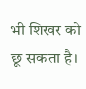भी शिखर को छू सकता है।